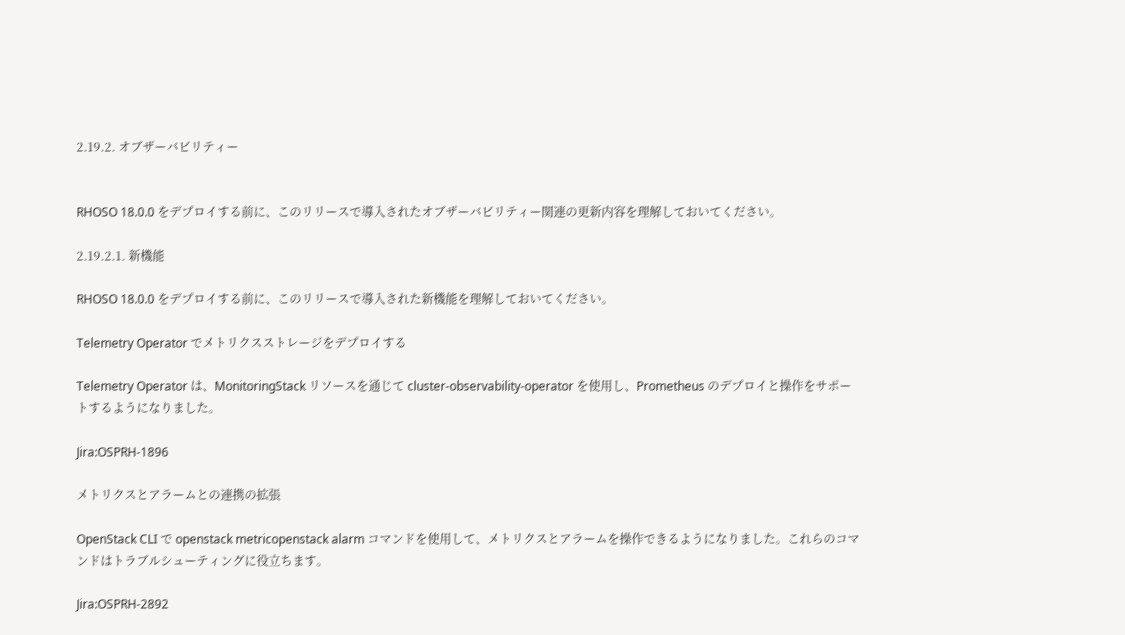2.19.2. オブザーバビリティー


RHOSO 18.0.0 をデプロイする前に、このリリースで導入されたオブザーバビリティー関連の更新内容を理解しておいてください。

2.19.2.1. 新機能

RHOSO 18.0.0 をデプロイする前に、このリリースで導入された新機能を理解しておいてください。

Telemetry Operator でメトリクスストレージをデプロイする

Telemetry Operator は、MonitoringStack リソースを通じて cluster-observability-operator を使用し、Prometheus のデプロイと操作をサポートするようになりました。

Jira:OSPRH-1896

メトリクスとアラームとの連携の拡張

OpenStack CLI で openstack metricopenstack alarm コマンドを使用して、メトリクスとアラームを操作できるようになりました。これらのコマンドはトラブルシューティングに役立ちます。

Jira:OSPRH-2892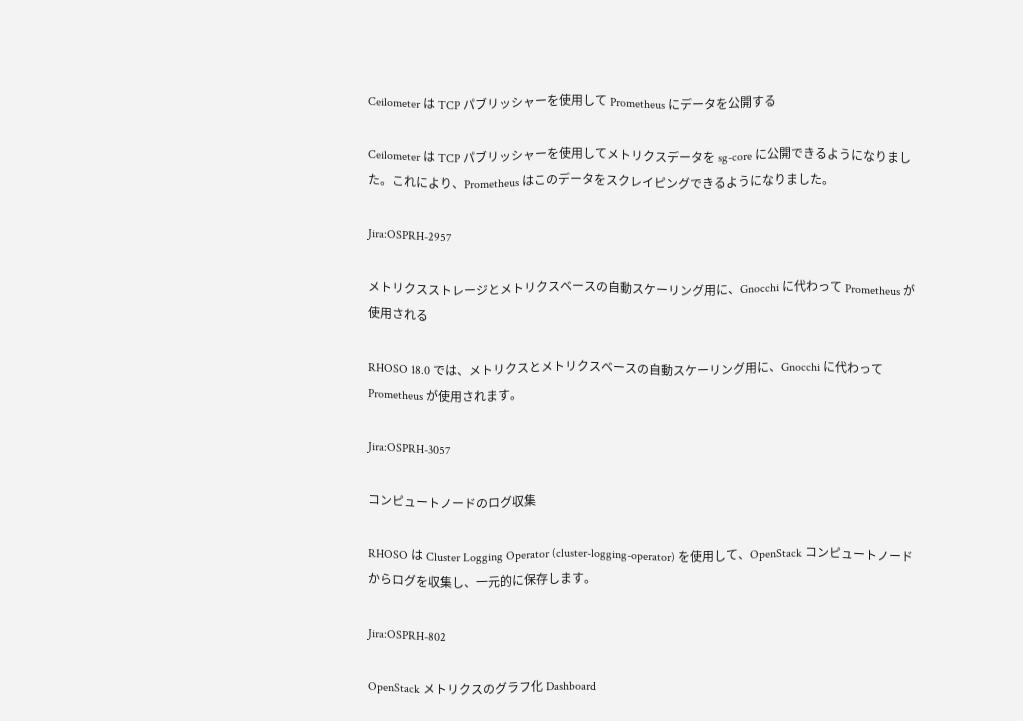Ceilometer は TCP パブリッシャーを使用して Prometheus にデータを公開する

Ceilometer は TCP パブリッシャーを使用してメトリクスデータを sg-core に公開できるようになりました。これにより、Prometheus はこのデータをスクレイピングできるようになりました。

Jira:OSPRH-2957

メトリクスストレージとメトリクスベースの自動スケーリング用に、Gnocchi に代わって Prometheus が使用される

RHOSO 18.0 では、メトリクスとメトリクスベースの自動スケーリング用に、Gnocchi に代わって Prometheus が使用されます。

Jira:OSPRH-3057

コンピュートノードのログ収集

RHOSO は Cluster Logging Operator (cluster-logging-operator) を使用して、OpenStack コンピュートノードからログを収集し、一元的に保存します。

Jira:OSPRH-802

OpenStack メトリクスのグラフ化 Dashboard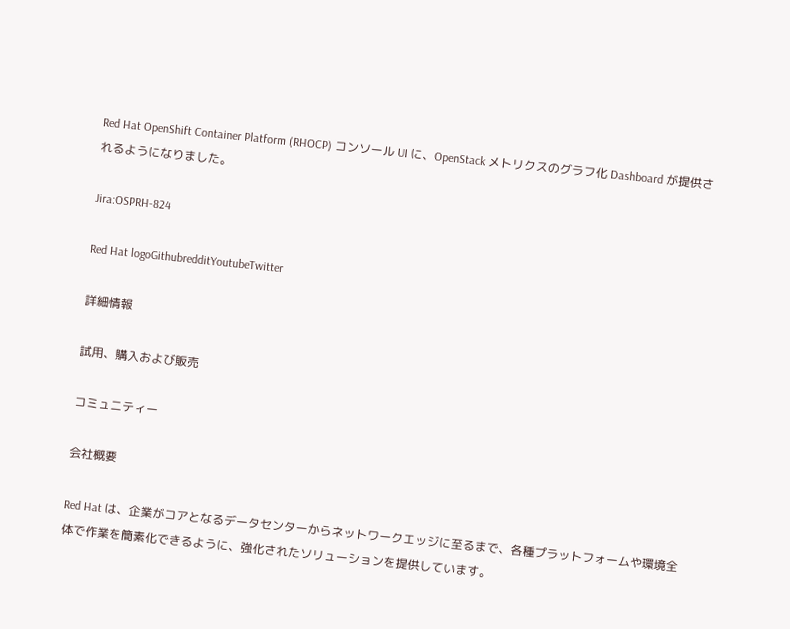Red Hat OpenShift Container Platform (RHOCP) コンソール UI に、OpenStack メトリクスのグラフ化 Dashboard が提供されるようになりました。

Jira:OSPRH-824

Red Hat logoGithubredditYoutubeTwitter

詳細情報

試用、購入および販売

コミュニティー

会社概要

Red Hat は、企業がコアとなるデータセンターからネットワークエッジに至るまで、各種プラットフォームや環境全体で作業を簡素化できるように、強化されたソリューションを提供しています。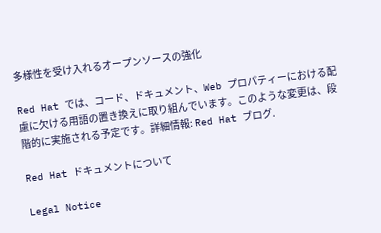多様性を受け入れるオープンソースの強化

Red Hat では、コード、ドキュメント、Web プロパティーにおける配慮に欠ける用語の置き換えに取り組んでいます。このような変更は、段階的に実施される予定です。詳細情報: Red Hat ブログ.

Red Hat ドキュメントについて

Legal Notice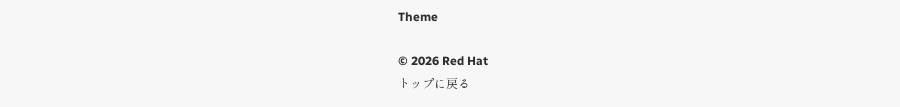Theme

© 2026 Red Hat
トップに戻る